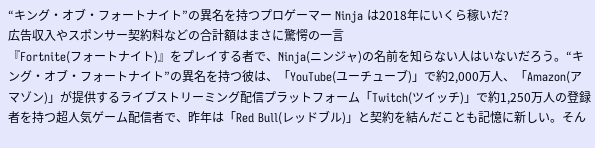“キング・オブ・フォートナイト”の異名を持つプロゲーマー Ninja は2018年にいくら稼いだ?
広告収入やスポンサー契約料などの合計額はまさに驚愕の一言
『Fortnite(フォートナイト)』をプレイする者で、Ninja(ニンジャ)の名前を知らない人はいないだろう。“キング・オブ・フォートナイト”の異名を持つ彼は、「YouTube(ユーチューブ)」で約2,000万人、「Amazon(アマゾン)」が提供するライブストリーミング配信プラットフォーム「Twitch(ツイッチ)」で約1,250万人の登録者を持つ超人気ゲーム配信者で、昨年は「Red Bull(レッドブル)」と契約を結んだことも記憶に新しい。そん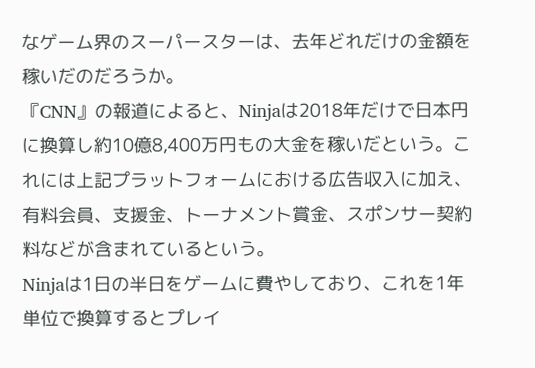なゲーム界のスーパースターは、去年どれだけの金額を稼いだのだろうか。
『CNN』の報道によると、Ninjaは2018年だけで日本円に換算し約10億8,400万円もの大金を稼いだという。これには上記プラットフォームにおける広告収入に加え、有料会員、支援金、トーナメント賞金、スポンサー契約料などが含まれているという。
Ninjaは1日の半日をゲームに費やしており、これを1年単位で換算するとプレイ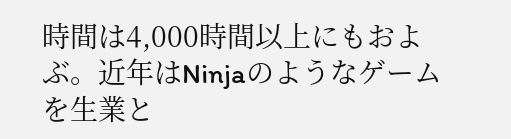時間は4,000時間以上にもおよぶ。近年はNinjaのようなゲームを生業と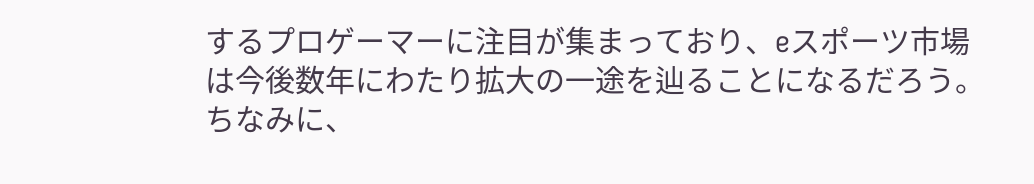するプロゲーマーに注目が集まっており、eスポーツ市場は今後数年にわたり拡大の一途を辿ることになるだろう。
ちなみに、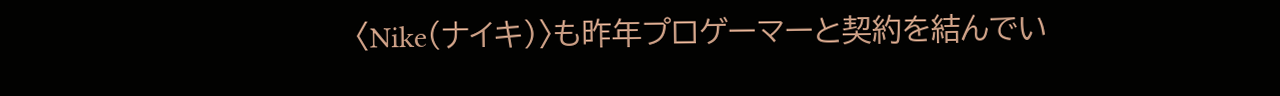〈Nike(ナイキ)〉も昨年プロゲーマーと契約を結んでい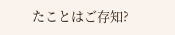たことはご存知?